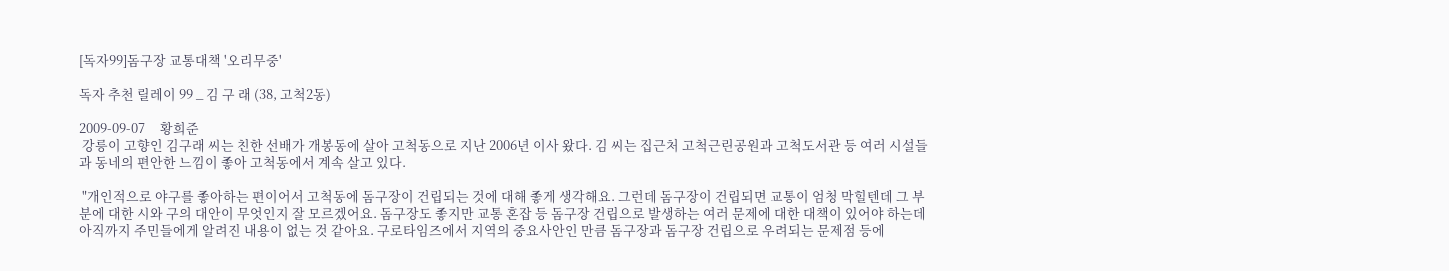[독자99]돔구장 교통대책 '오리무중'

독자 추천 릴레이 99 _ 김 구 래 (38, 고척2동)

2009-09-07     황희준
 강릉이 고향인 김구래 씨는 친한 선배가 개봉동에 살아 고척동으로 지난 2006년 이사 왔다. 김 씨는 집근처 고척근린공원과 고척도서관 등 여러 시설들과 동네의 편안한 느낌이 좋아 고척동에서 계속 살고 있다.

 "개인적으로 야구를 좋아하는 편이어서 고척동에 돔구장이 건립되는 것에 대해 좋게 생각해요. 그런데 돔구장이 건립되면 교통이 엄청 막힐텐데 그 부분에 대한 시와 구의 대안이 무엇인지 잘 모르겠어요. 돔구장도 좋지만 교통 혼잡 등 돔구장 건립으로 발생하는 여러 문제에 대한 대책이 있어야 하는데 아직까지 주민들에게 알려진 내용이 없는 것 같아요. 구로타임즈에서 지역의 중요사안인 만큼 돔구장과 돔구장 건립으로 우려되는 문제점 등에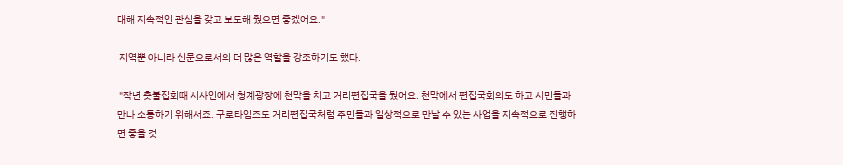대해 지속적인 관심을 갖고 보도해 줬으면 좋겠어요."

 지역뿐 아니라 신문으로서의 더 많은 역할을 강조하기도 했다.

 "작년 촛불집회때 시사인에서 청계광장에 천막을 치고 거리편집국을 뒀어요. 천막에서 편집국회의도 하고 시민들과 만나 소통하기 위해서죠. 구로타임즈도 거리편집국처럼 주민들과 일상적으로 만날 수 있는 사업을 지속적으로 진행하면 좋을 것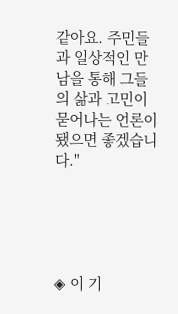같아요. 주민들과 일상적인 만남을 통해 그들의 삶과 고민이 묻어나는 언론이 됐으면 좋겠습니다."





◈ 이 기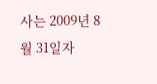사는 2009년 8월 31일자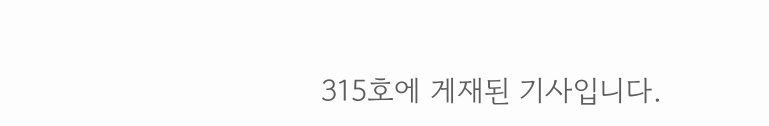315호에 게재된 기사입니다.